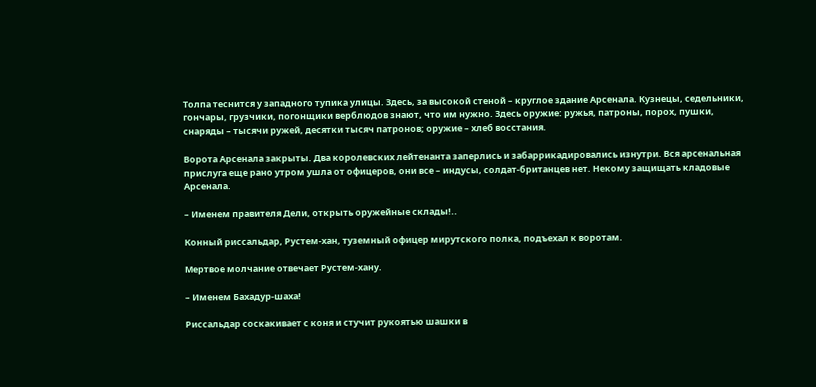Толпа теснится у западного тупика улицы. Здесь, за высокой стеной – круглое здание Арсенала. Кузнецы, седельники, гончары, грузчики, погонщики верблюдов знают, что им нужно. Здесь оружие: ружья, патроны, порох, пушки, снаряды – тысячи ружей, десятки тысяч патронов; оружие – хлеб восстания.

Ворота Арсенала закрыты. Два королевских лейтенанта заперлись и забаррикадировались изнутри. Вся арсенальная прислуга еще рано утром ушла от офицеров, они все – индусы, солдат-британцев нет. Некому защищать кладовые Арсенала.

– Именем правителя Дели, открыть оружейные склады!..

Конный риссальдар, Рустем-хан, туземный офицер мирутского полка, подъехал к воротам.

Мертвое молчание отвечает Рустем-хану.

– Именем Бахадур-шаха!

Риссальдар соскакивает с коня и стучит рукоятью шашки в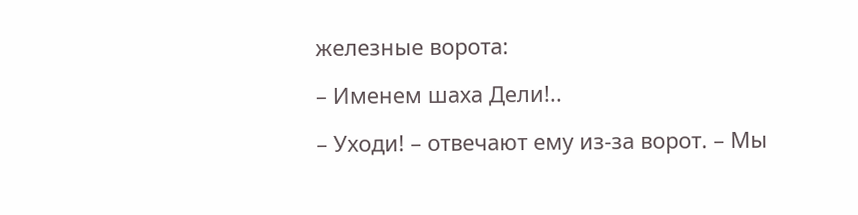железные ворота:

– Именем шаха Дели!..

– Уходи! – отвечают ему из-за ворот. – Мы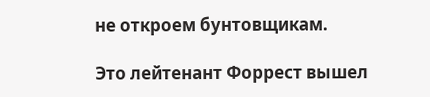не откроем бунтовщикам.

Это лейтенант Форрест вышел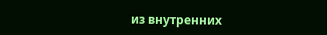из внутренних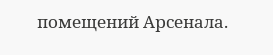помещений Арсенала.